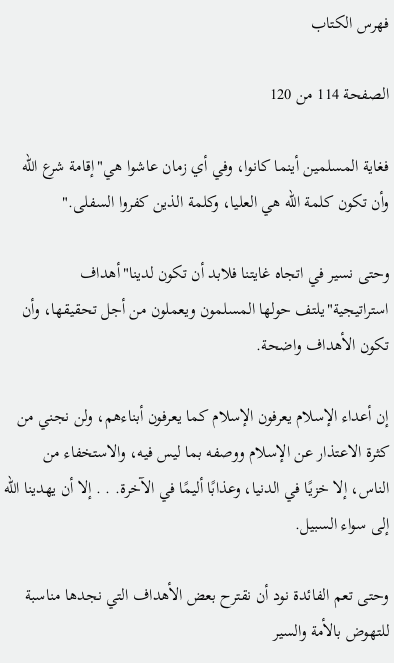فهرس الكتاب

الصفحة 114 من 120

فغاية المسلمين أينما كانوا، وفي أي زمان عاشوا هي"إقامة شرع الله وأن تكون كلمة الله هي العليا، وكلمة الذين كفروا السفلى."

وحتى نسير في اتجاه غايتنا فلابد أن تكون لدينا"أهداف استراتيجية"يلتف حولها المسلمون ويعملون من أجل تحقيقها، وأن تكون الأهداف واضحة.

إن أعداء الإسلام يعرفون الإسلام كما يعرفون أبناءهم، ولن نجني من كثرة الاعتذار عن الإسلام ووصفه بما ليس فيه، والاستخفاء من الناس، إلا خزيًا في الدنيا، وعذابًا أليمًا في الآخرة. . . إلا أن يهدينا الله إلى سواء السبيل.

وحتى تعم الفائدة نود أن نقترح بعض الأهداف التي نجدها مناسبة للتهوض بالأمة والسير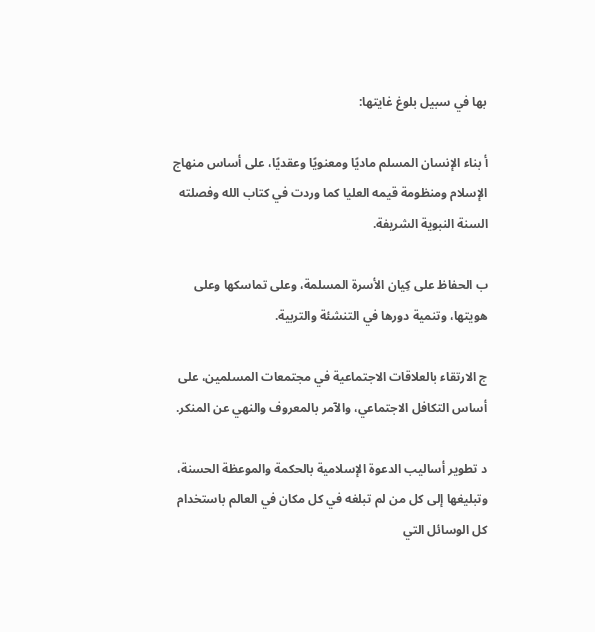بها في سبيل بلوغ غايتها:

أ بناء الإنسان المسلم ماديًا ومعنويًا وعقديًا، على أساس منهاج الإسلام ومنظومة قيمه العليا كما وردت في كتاب الله وفصلته السنة النبوية الشريفة.

ب الحفاظ على كِيان الأسرة المسلمة، وعلى تماسكها وعلى هويتها، وتنمية دورها في التنشئة والتربية.

ج الارتقاء بالعلاقات الاجتماعية في مجتمعات المسلمين، على أساس التكافل الاجتماعي، والآمر بالمعروف والنهي عن المنكر.

د تطوير أساليب الدعوة الإسلامية بالحكمة والموعظة الحسنة، وتبليغها إلى كل من لم تبلغه في كل مكان في العالم باستخدام كل الوسائل التي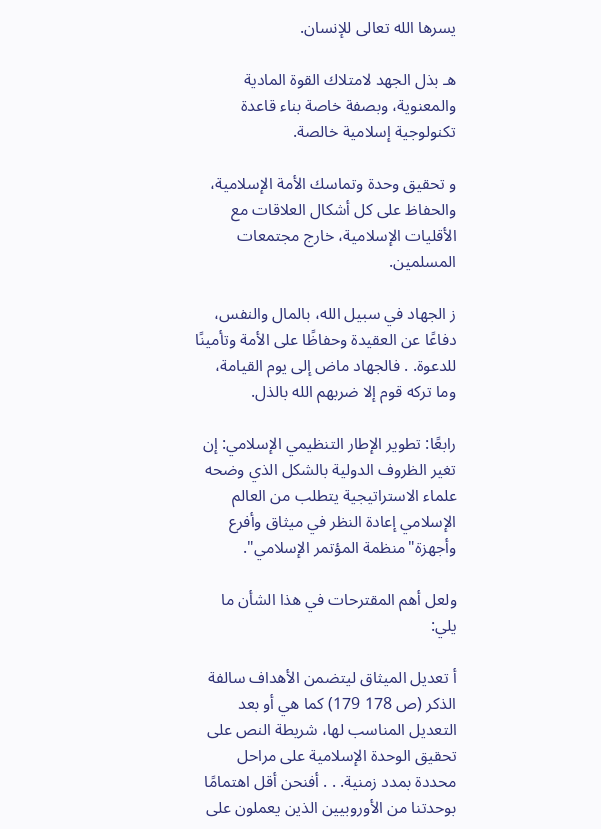يسرها الله تعالى للإنسان.

هـ بذل الجهد لامتلاك القوة المادية والمعنوية، وبصفة خاصة بناء قاعدة تكنولوجية إسلامية خالصة.

و تحقيق وحدة وتماسك الأمة الإسلامية، والحفاظ على كل أشكال العلاقات مع الأقليات الإسلامية، خارج مجتمعات المسلمين.

ز الجهاد في سبيل الله، بالمال والنفس، دفاعًا عن العقيدة وحفاظًا على الأمة وتأمينًا للدعوة. . فالجهاد ماض إلى يوم القيامة، وما تركه قوم إلا ضربهم الله بالذل.

رابعًا: تطوير الإطار التنظيمي الإسلامي: إن تغير الظروف الدولية بالشكل الذي وضحه علماء الاستراتيجية يتطلب من العالم الإسلامي إعادة النظر في ميثاق وأفرع وأجهزة"منظمة المؤتمر الإسلامي".

ولعل أهم المقترحات في هذا الشأن ما يلي:

أ تعديل الميثاق ليتضمن الأهداف سالفة الذكر (ص 178 179) كما هي أو بعد التعديل المناسب لها، شريطة النص على تحقيق الوحدة الإسلامية على مراحل محددة بمدد زمنية. . . أفنحن أقل اهتمامًا بوحدتنا من الأوروبيين الذين يعملون على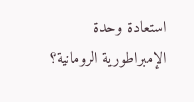استعادة وحدة الإمبراطورية الرومانية؟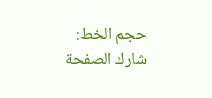حجم الخط:
شارك الصفحة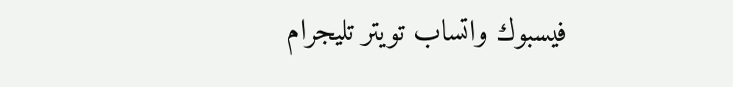فيسبوك واتساب تويتر تليجرام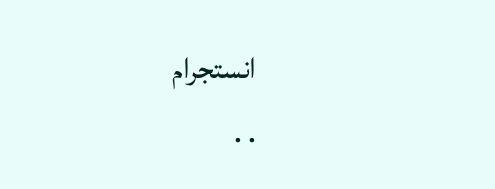انستجرام
. .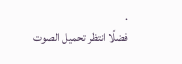.
فضلًا انتظر تحميل الصوت